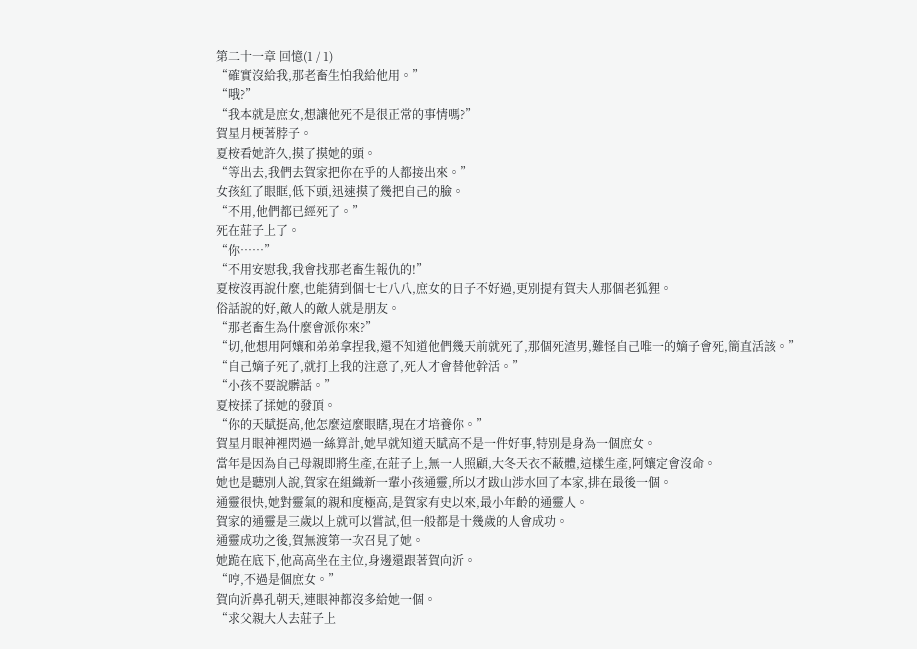第二十一章 回憶(1 / 1)
“確實沒給我,那老畜生怕我給他用。”
“哦?”
“我本就是庶女,想讓他死不是很正常的事情嗎?”
賀星月梗著脖子。
夏桉看她許久,摸了摸她的頭。
“等出去,我們去賀家把你在乎的人都接出來。”
女孩紅了眼眶,低下頭,迅速摸了幾把自己的臉。
“不用,他們都已經死了。”
死在莊子上了。
“你……”
“不用安慰我,我會找那老畜生報仇的!”
夏桉沒再說什麼,也能猜到個七七八八,庶女的日子不好過,更別提有賀夫人那個老狐狸。
俗話說的好,敵人的敵人就是朋友。
“那老畜生為什麼會派你來?”
“切,他想用阿孃和弟弟拿捏我,還不知道他們幾天前就死了,那個死渣男,難怪自己唯一的嫡子會死,簡直活該。”
“自己嫡子死了,就打上我的注意了,死人才會替他幹活。”
“小孩不要說髒話。”
夏桉揉了揉她的發頂。
“你的天賦挺高,他怎麼這麼眼瞎,現在才培養你。”
賀星月眼神裡閃過一絲算計,她早就知道天賦高不是一件好事,特別是身為一個庶女。
當年是因為自己母親即將生產,在莊子上,無一人照顧,大冬天衣不蔽體,這樣生產,阿孃定會沒命。
她也是聽別人說,賀家在組織新一輩小孩通靈,所以才跋山涉水回了本家,排在最後一個。
通靈很快,她對靈氣的親和度極高,是賀家有史以來,最小年齡的通靈人。
賀家的通靈是三歲以上就可以嘗試,但一般都是十幾歲的人會成功。
通靈成功之後,賀無渡第一次召見了她。
她跪在底下,他高高坐在主位,身邊還跟著賀向沂。
“哼,不過是個庶女。”
賀向沂鼻孔朝天,連眼神都沒多給她一個。
“求父親大人去莊子上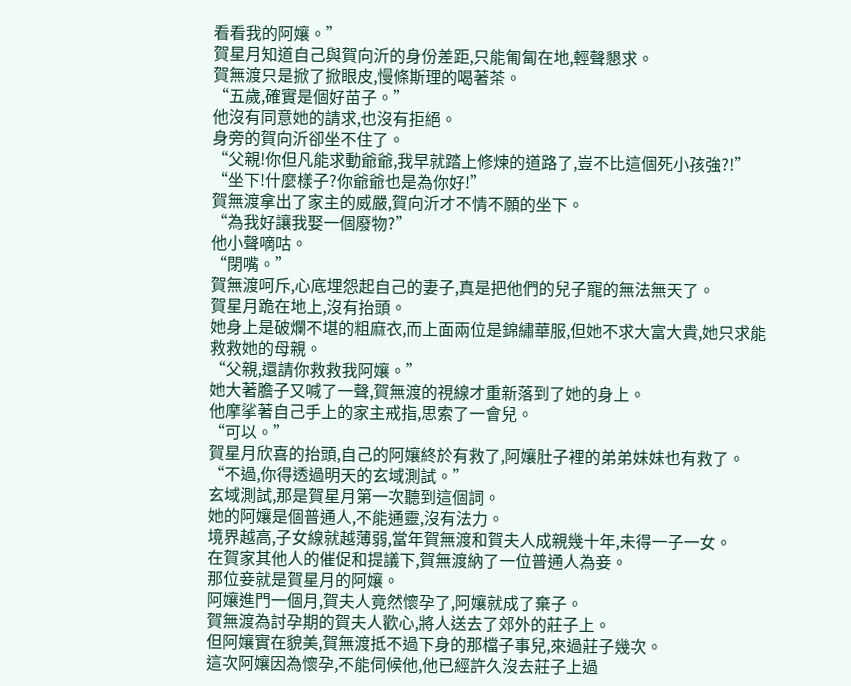看看我的阿孃。”
賀星月知道自己與賀向沂的身份差距,只能匍匐在地,輕聲懇求。
賀無渡只是掀了掀眼皮,慢條斯理的喝著茶。
“五歲,確實是個好苗子。”
他沒有同意她的請求,也沒有拒絕。
身旁的賀向沂卻坐不住了。
“父親!你但凡能求動爺爺,我早就踏上修煉的道路了,豈不比這個死小孩強?!”
“坐下!什麼樣子?你爺爺也是為你好!”
賀無渡拿出了家主的威嚴,賀向沂才不情不願的坐下。
“為我好讓我娶一個廢物?”
他小聲嘀咕。
“閉嘴。”
賀無渡呵斥,心底埋怨起自己的妻子,真是把他們的兒子寵的無法無天了。
賀星月跪在地上,沒有抬頭。
她身上是破爛不堪的粗麻衣,而上面兩位是錦繡華服,但她不求大富大貴,她只求能救救她的母親。
“父親,還請你救救我阿孃。”
她大著膽子又喊了一聲,賀無渡的視線才重新落到了她的身上。
他摩挲著自己手上的家主戒指,思索了一會兒。
“可以。”
賀星月欣喜的抬頭,自己的阿孃終於有救了,阿孃肚子裡的弟弟妹妹也有救了。
“不過,你得透過明天的玄域測試。”
玄域測試,那是賀星月第一次聽到這個詞。
她的阿孃是個普通人,不能通靈,沒有法力。
境界越高,子女線就越薄弱,當年賀無渡和賀夫人成親幾十年,未得一子一女。
在賀家其他人的催促和提議下,賀無渡納了一位普通人為妾。
那位妾就是賀星月的阿孃。
阿孃進門一個月,賀夫人竟然懷孕了,阿孃就成了棄子。
賀無渡為討孕期的賀夫人歡心,將人送去了郊外的莊子上。
但阿孃實在貌美,賀無渡抵不過下身的那檔子事兒,來過莊子幾次。
這次阿孃因為懷孕,不能伺候他,他已經許久沒去莊子上過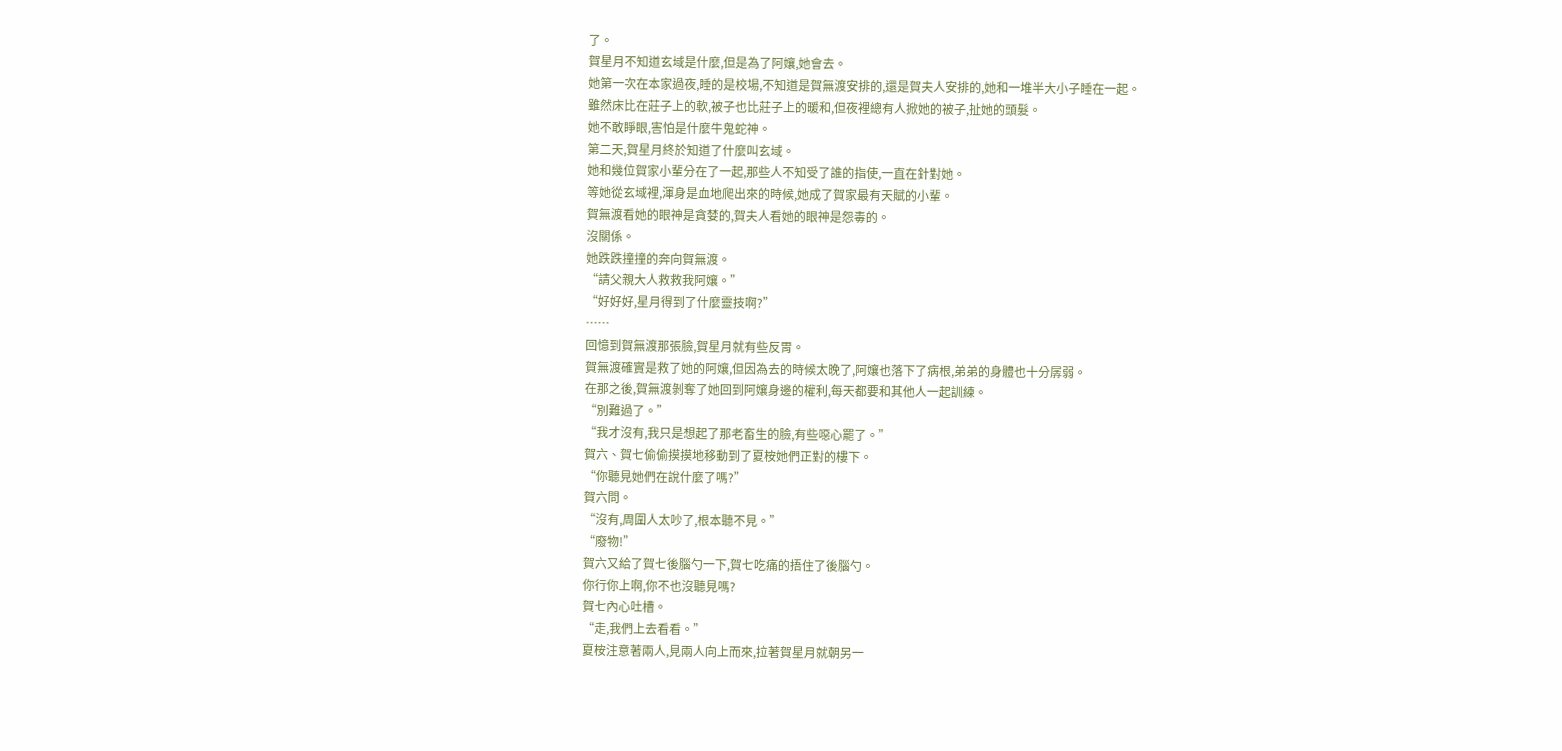了。
賀星月不知道玄域是什麼,但是為了阿孃,她會去。
她第一次在本家過夜,睡的是校場,不知道是賀無渡安排的,還是賀夫人安排的,她和一堆半大小子睡在一起。
雖然床比在莊子上的軟,被子也比莊子上的暖和,但夜裡總有人掀她的被子,扯她的頭髮。
她不敢睜眼,害怕是什麼牛鬼蛇神。
第二天,賀星月終於知道了什麼叫玄域。
她和幾位賀家小輩分在了一起,那些人不知受了誰的指使,一直在針對她。
等她從玄域裡,渾身是血地爬出來的時候,她成了賀家最有天賦的小輩。
賀無渡看她的眼神是貪婪的,賀夫人看她的眼神是怨毒的。
沒關係。
她跌跌撞撞的奔向賀無渡。
“請父親大人救救我阿孃。”
“好好好,星月得到了什麼靈技啊?”
……
回憶到賀無渡那張臉,賀星月就有些反胃。
賀無渡確實是救了她的阿孃,但因為去的時候太晚了,阿孃也落下了病根,弟弟的身體也十分孱弱。
在那之後,賀無渡剝奪了她回到阿孃身邊的權利,每天都要和其他人一起訓練。
“別難過了。”
“我才沒有,我只是想起了那老畜生的臉,有些噁心罷了。”
賀六、賀七偷偷摸摸地移動到了夏桉她們正對的樓下。
“你聽見她們在說什麼了嗎?”
賀六問。
“沒有,周圍人太吵了,根本聽不見。”
“廢物!”
賀六又給了賀七後腦勺一下,賀七吃痛的捂住了後腦勺。
你行你上啊,你不也沒聽見嗎?
賀七內心吐槽。
“走,我們上去看看。”
夏桉注意著兩人,見兩人向上而來,拉著賀星月就朝另一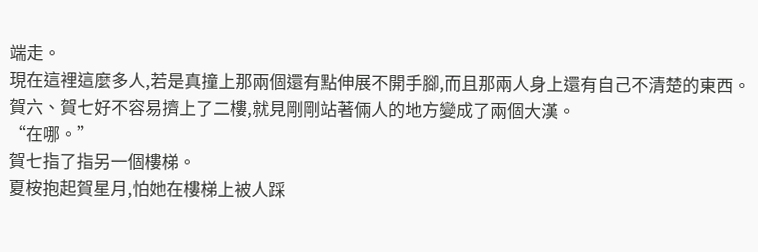端走。
現在這裡這麼多人,若是真撞上那兩個還有點伸展不開手腳,而且那兩人身上還有自己不清楚的東西。
賀六、賀七好不容易擠上了二樓,就見剛剛站著倆人的地方變成了兩個大漢。
“在哪。”
賀七指了指另一個樓梯。
夏桉抱起賀星月,怕她在樓梯上被人踩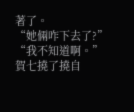著了。
“她倆咋下去了?”
“我不知道啊。”
賀七撓了撓自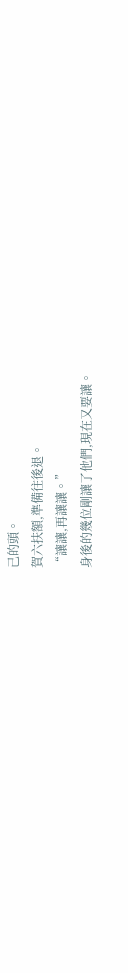己的頭。
賀六扶額,準備往後退。
“讓讓,再讓讓。”
身後的幾位剛讓了他們,現在又要讓。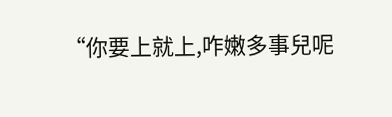“你要上就上,咋嫩多事兒呢